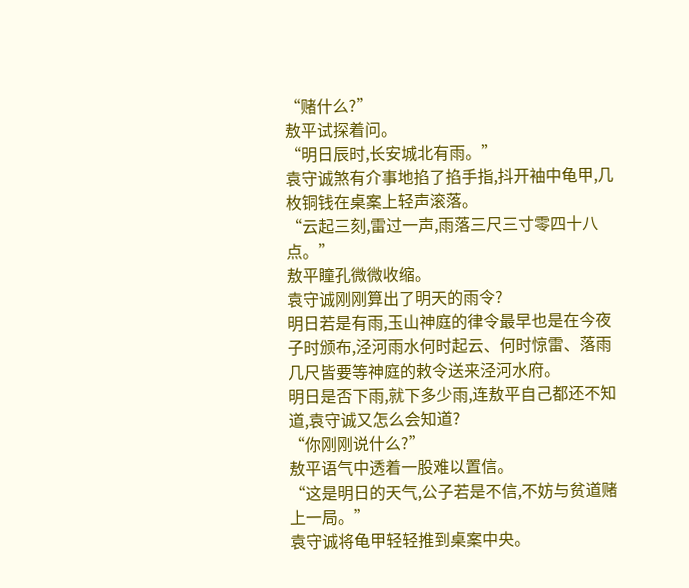“赌什么?”
敖平试探着问。
“明日辰时,长安城北有雨。”
袁守诚煞有介事地掐了掐手指,抖开袖中龟甲,几枚铜钱在桌案上轻声滚落。
“云起三刻,雷过一声,雨落三尺三寸零四十八点。”
敖平瞳孔微微收缩。
袁守诚刚刚算出了明天的雨令?
明日若是有雨,玉山神庭的律令最早也是在今夜子时颁布,泾河雨水何时起云、何时惊雷、落雨几尺皆要等神庭的敕令送来泾河水府。
明日是否下雨,就下多少雨,连敖平自己都还不知道,袁守诚又怎么会知道?
“你刚刚说什么?”
敖平语气中透着一股难以置信。
“这是明日的天气,公子若是不信,不妨与贫道赌上一局。”
袁守诚将龟甲轻轻推到桌案中央。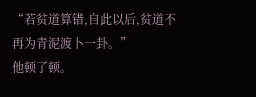“若贫道算错,自此以后,贫道不再为青泥渡卜一卦。”
他顿了顿。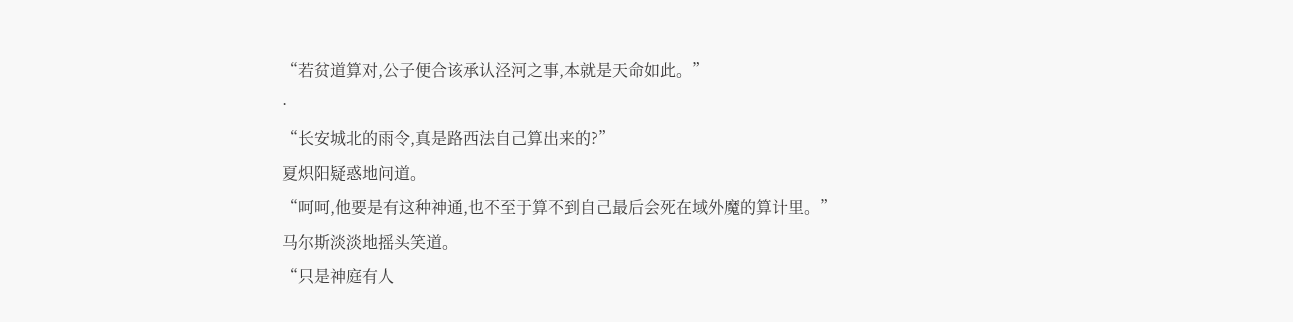“若贫道算对,公子便合该承认泾河之事,本就是天命如此。”
·
“长安城北的雨令,真是路西法自己算出来的?”
夏炽阳疑惑地问道。
“呵呵,他要是有这种神通,也不至于算不到自己最后会死在域外魔的算计里。”
马尔斯淡淡地摇头笑道。
“只是神庭有人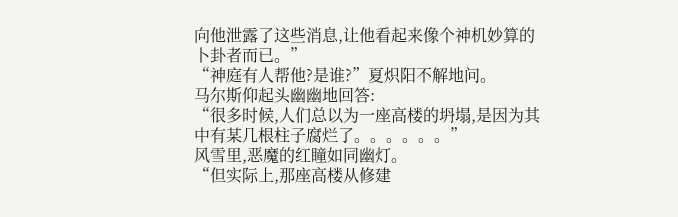向他泄露了这些消息,让他看起来像个神机妙算的卜卦者而已。”
“神庭有人帮他?是谁?”夏炽阳不解地问。
马尔斯仰起头幽幽地回答:
“很多时候,人们总以为一座高楼的坍塌,是因为其中有某几根柱子腐烂了。。。。。。”
风雪里,恶魔的红瞳如同幽灯。
“但实际上,那座高楼从修建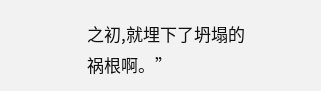之初,就埋下了坍塌的祸根啊。”